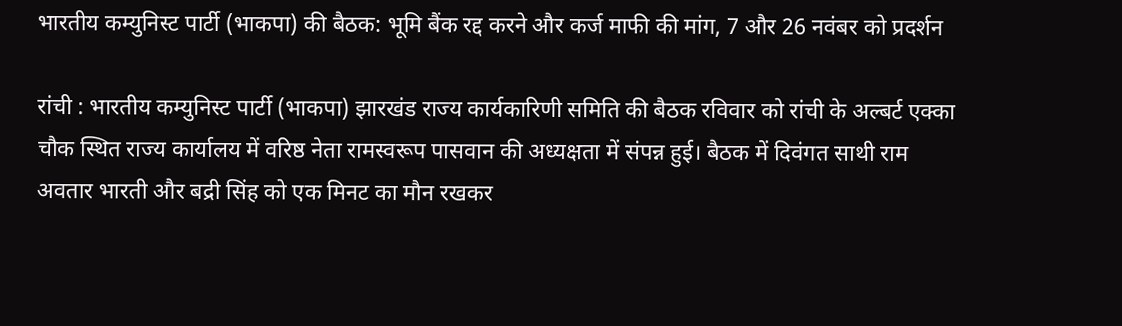भारतीय कम्युनिस्ट पार्टी (भाकपा) की बैठक: भूमि बैंक रद्द करने और कर्ज माफी की मांग, 7 और 26 नवंबर को प्रदर्शन

रांची : भारतीय कम्युनिस्ट पार्टी (भाकपा) झारखंड राज्य कार्यकारिणी समिति की बैठक रविवार को रांची के अल्बर्ट एक्का चौक स्थित राज्य कार्यालय में वरिष्ठ नेता रामस्वरूप पासवान की अध्यक्षता में संपन्न हुई। बैठक में दिवंगत साथी राम अवतार भारती और बद्री सिंह को एक मिनट का मौन रखकर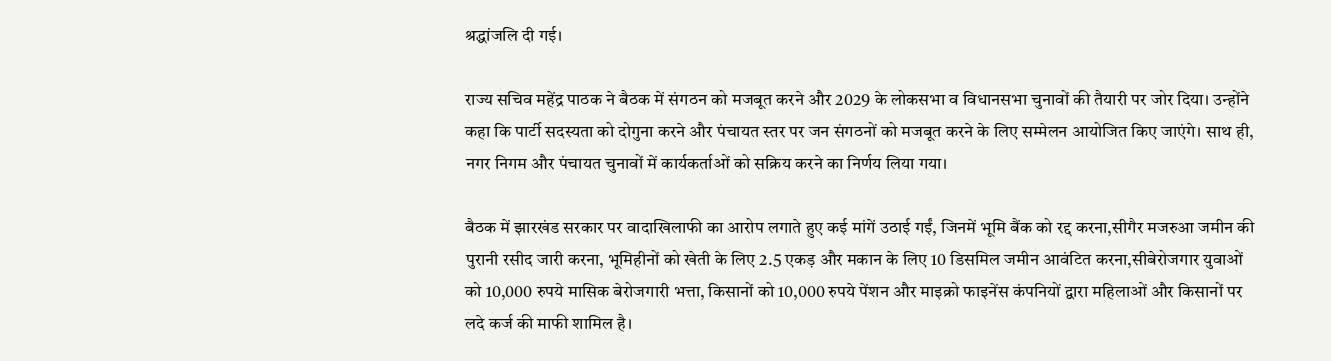श्रद्धांजलि दी गई।

राज्य सचिव महेंद्र पाठक ने बैठक में संगठन को मजबूत करने और 2029 के लोकसभा व विधानसभा चुनावों की तैयारी पर जोर दिया। उन्होंने कहा कि पार्टी सदस्यता को दोगुना करने और पंचायत स्तर पर जन संगठनों को मजबूत करने के लिए सम्मेलन आयोजित किए जाएंगे। साथ ही, नगर निगम और पंचायत चुनावों में कार्यकर्ताओं को सक्रिय करने का निर्णय लिया गया।

बैठक में झारखंड सरकार पर वादाखिलाफी का आरोप लगाते हुए कई मांगें उठाई गईं, जिनमें भूमि बैंक को रद्द करना,सीगैर मजरुआ जमीन की पुरानी रसीद जारी करना, भूमिहीनों को खेती के लिए 2.5 एकड़ और मकान के लिए 10 डिसमिल जमीन आवंटित करना,सीबेरोजगार युवाओं को 10,000 रुपये मासिक बेरोजगारी भत्ता, किसानों को 10,000 रुपये पेंशन और माइक्रो फाइनेंस कंपनियों द्वारा महिलाओं और किसानों पर लदे कर्ज की माफी शामिल है।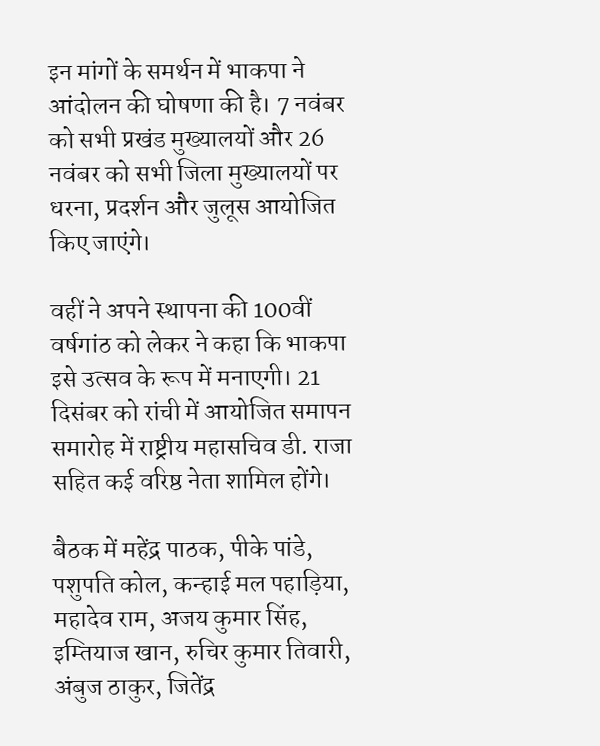इन मांगों के समर्थन में भाकपा ने आंदोलन की घोषणा की है। 7 नवंबर को सभी प्रखंड मुख्यालयों और 26 नवंबर को सभी जिला मुख्यालयों पर धरना, प्रदर्शन और जुलूस आयोजित किए जाएंगे।

वहीं ने अपने स्थापना की 100वीं वर्षगांठ को लेकर ने कहा कि भाकपा इसे उत्सव के रूप में मनाएगी। 21 दिसंबर को रांची में आयोजित समापन समारोह में राष्ट्रीय महासचिव डी. राजा सहित कई वरिष्ठ नेता शामिल होंगे।

बैठक में महेंद्र पाठक, पीके पांडे, पशुपति कोल, कन्हाई मल पहाड़िया, महादेव राम, अजय कुमार सिंह, इम्तियाज खान, रुचिर कुमार तिवारी, अंबुज ठाकुर, जितेंद्र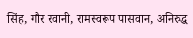सिंह, गौर रवानी, रामस्वरूप पासवान, अनिरुद्ध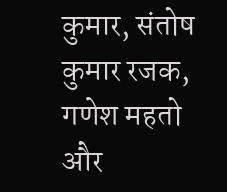कुमार, संतोष कुमार रजक, गणेश महतो और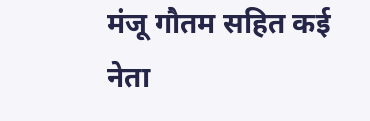मंजू गौतम सहित कई नेता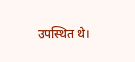उपस्थित थे।